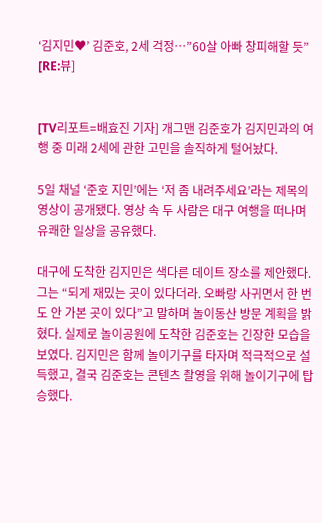‘김지민♥’ 김준호, 2세 걱정…”60살 아빠 창피해할 듯” [RE:뷰]


[TV리포트=배효진 기자] 개그맨 김준호가 김지민과의 여행 중 미래 2세에 관한 고민을 솔직하게 털어놨다.

5일 채널 ‘준호 지민’에는 ‘저 좀 내려주세요’라는 제목의 영상이 공개됐다. 영상 속 두 사람은 대구 여행을 떠나며 유쾌한 일상을 공유했다.

대구에 도착한 김지민은 색다른 데이트 장소를 제안했다. 그는 “되게 재밌는 곳이 있다더라. 오빠랑 사귀면서 한 번도 안 가본 곳이 있다”고 말하며 놀이동산 방문 계획을 밝혔다. 실제로 놀이공원에 도착한 김준호는 긴장한 모습을 보였다. 김지민은 함께 놀이기구를 타자며 적극적으로 설득했고, 결국 김준호는 콘텐츠 촬영을 위해 놀이기구에 탑승했다.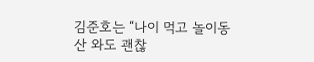김준호는 “나이 먹고 놀이동산 와도 괜찮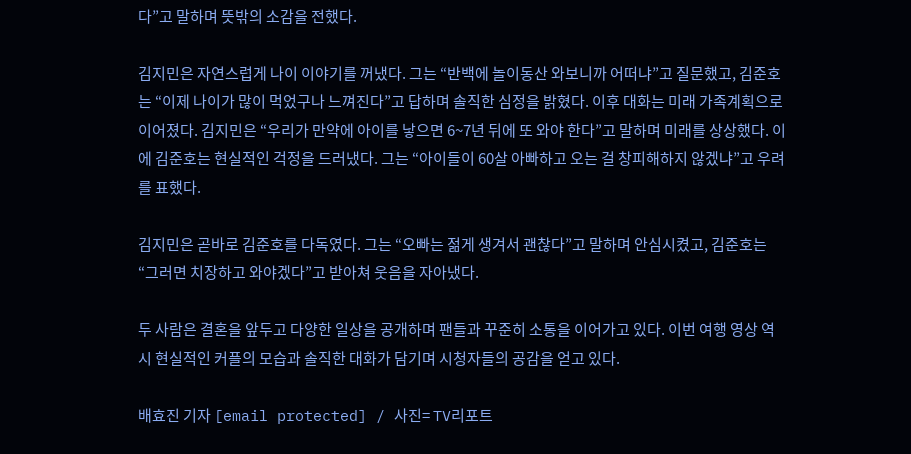다”고 말하며 뜻밖의 소감을 전했다.

김지민은 자연스럽게 나이 이야기를 꺼냈다. 그는 “반백에 놀이동산 와보니까 어떠냐”고 질문했고, 김준호는 “이제 나이가 많이 먹었구나 느껴진다”고 답하며 솔직한 심정을 밝혔다. 이후 대화는 미래 가족계획으로 이어졌다. 김지민은 “우리가 만약에 아이를 낳으면 6~7년 뒤에 또 와야 한다”고 말하며 미래를 상상했다. 이에 김준호는 현실적인 걱정을 드러냈다. 그는 “아이들이 60살 아빠하고 오는 걸 창피해하지 않겠냐”고 우려를 표했다.

김지민은 곧바로 김준호를 다독였다. 그는 “오빠는 젊게 생겨서 괜찮다”고 말하며 안심시켰고, 김준호는 “그러면 치장하고 와야겠다”고 받아쳐 웃음을 자아냈다.

두 사람은 결혼을 앞두고 다양한 일상을 공개하며 팬들과 꾸준히 소통을 이어가고 있다. 이번 여행 영상 역시 현실적인 커플의 모습과 솔직한 대화가 담기며 시청자들의 공감을 얻고 있다.

배효진 기자 [email protected] / 사진= TV리포트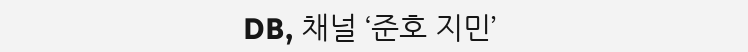DB, 채널 ‘준호 지민’